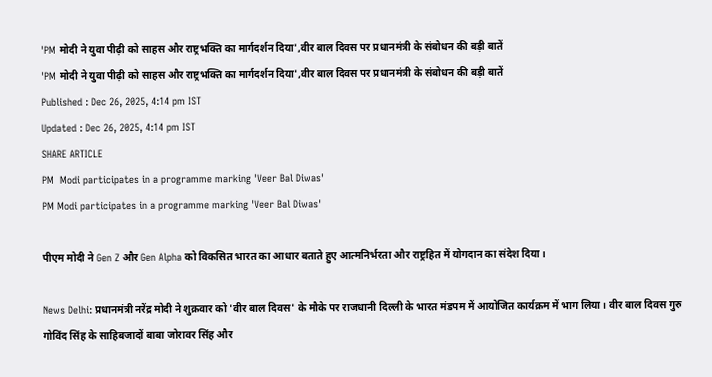'PM मोदी ने युवा पीढ़ी को साहस और राष्ट्रभक्ति का मार्गदर्शन दिया',वीर बाल दिवस पर प्रधानमंत्री के संबोधन की बड़ी बातें
'PM मोदी ने युवा पीढ़ी को साहस और राष्ट्रभक्ति का मार्गदर्शन दिया',वीर बाल दिवस पर प्रधानमंत्री के संबोधन की बड़ी बातें
Published : Dec 26, 2025, 4:14 pm IST
Updated : Dec 26, 2025, 4:14 pm IST
SHARE ARTICLE
PM  Modi participates in a programme marking 'Veer Bal Diwas'
PM Modi participates in a programme marking 'Veer Bal Diwas'

पीएम मोदी ने Gen Z और Gen Alpha को विकसित भारत का आधार बताते हुए आत्मनिर्भरता और राष्ट्रहित में योगदान का संदेश दिया।

News Delhi: प्रधानमंत्री नरेंद्र मोदी ने शुक्रवार को 'वीर बाल दिवस' के मौके पर राजधानी दिल्ली के भारत मंडपम में आयोजित कार्यक्रम में भाग लिया। वीर बाल दिवस गुरु गोविंद सिंह के साहिबजादों बाबा जोरावर सिंह और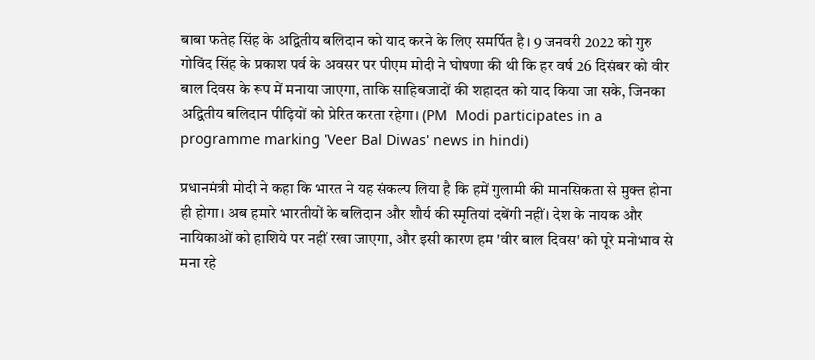बाबा फतेह सिंह के अद्वितीय बलिदान को याद करने के लिए समर्पित है। 9 जनवरी 2022 को गुरु गोविंद सिंह के प्रकाश पर्व के अवसर पर पीएम मोदी ने घोषणा की थी कि हर वर्ष 26 दिसंबर को वीर बाल दिवस के रूप में मनाया जाएगा, ताकि साहिबजादों की शहादत को याद किया जा सके, जिनका अद्वितीय बलिदान पीढ़ियों को प्रेरित करता रहेगा। (PM  Modi participates in a programme marking 'Veer Bal Diwas' news in hindi)

प्रधानमंत्री मोदी ने कहा कि भारत ने यह संकल्प लिया है कि हमें गुलामी की मानसिकता से मुक्त होना ही होगा। अब हमारे भारतीयों के बलिदान और शौर्य की स्मृतियां दबेंगी नहीं। देश के नायक और नायिकाओं को हाशिये पर नहीं रखा जाएगा, और इसी कारण हम 'वीर बाल दिवस' को पूरे मनोभाव से मना रहे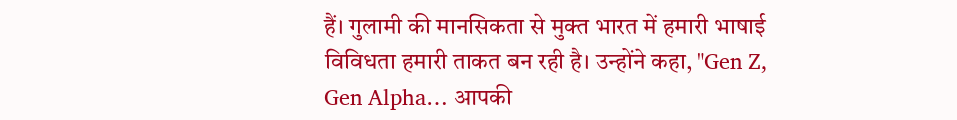हैं। गुलामी की मानसिकता से मुक्त भारत में हमारी भाषाई विविधता हमारी ताकत बन रही है। उन्होंने कहा, "Gen Z, Gen Alpha… आपकी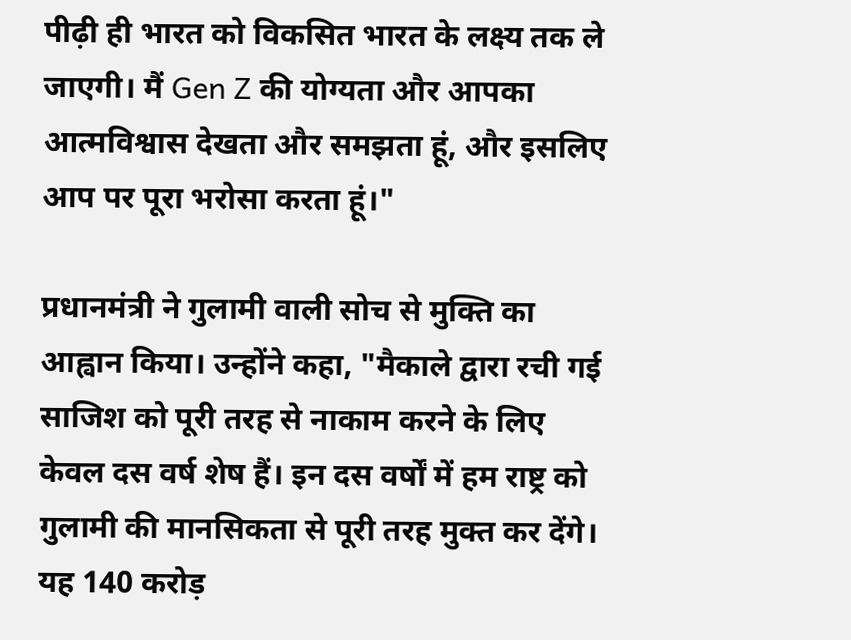पीढ़ी ही भारत को विकसित भारत के लक्ष्य तक ले जाएगी। मैं Gen Z की योग्यता और आपका आत्मविश्वास देखता और समझता हूं, और इसलिए आप पर पूरा भरोसा करता हूं।"

प्रधानमंत्री ने गुलामी वाली सोच से मुक्ति का आह्वान किया। उन्होंने कहा, "मैकाले द्वारा रची गई साजिश को पूरी तरह से नाकाम करने के लिए केवल दस वर्ष शेष हैं। इन दस वर्षों में हम राष्ट्र को गुलामी की मानसिकता से पूरी तरह मुक्त कर देंगे। यह 140 करोड़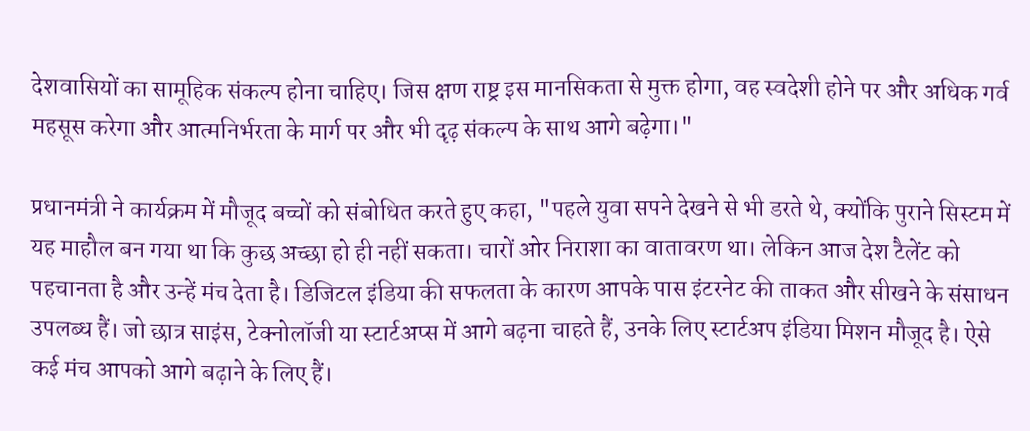देशवासियों का सामूहिक संकल्प होना चाहिए। जिस क्षण राष्ट्र इस मानसिकता से मुक्त होगा, वह स्वदेशी होने पर और अधिक गर्व महसूस करेगा और आत्मनिर्भरता के मार्ग पर और भी दृढ़ संकल्प के साथ आगे बढ़ेगा।"

प्रधानमंत्री ने कार्यक्रम में मौजूद बच्चों को संबोधित करते हुए कहा, "पहले युवा सपने देखने से भी डरते थे, क्योंकि पुराने सिस्टम में यह माहौल बन गया था कि कुछ अच्छा हो ही नहीं सकता। चारों ओर निराशा का वातावरण था। लेकिन आज देश टैलेंट को पहचानता है और उन्हें मंच देता है। डिजिटल इंडिया की सफलता के कारण आपके पास इंटरनेट की ताकत और सीखने के संसाधन उपलब्ध हैं। जो छात्र साइंस, टेक्नोलॉजी या स्टार्टअप्स में आगे बढ़ना चाहते हैं, उनके लिए स्टार्टअप इंडिया मिशन मौजूद है। ऐसे कई मंच आपको आगे बढ़ाने के लिए हैं।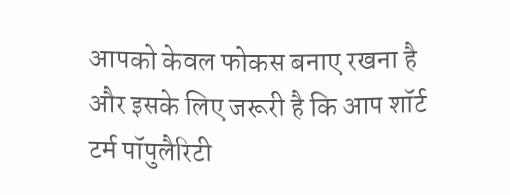आपको केवल फोकस बनाए रखना है और इसके लिए जरूरी है कि आप शॉर्ट टर्म पॉपुलैरिटी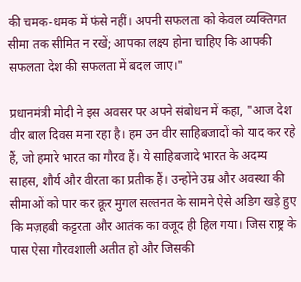की चमक-धमक में फंसे नहीं। अपनी सफलता को केवल व्यक्तिगत सीमा तक सीमित न रखें; आपका लक्ष्य होना चाहिए कि आपकी सफलता देश की सफलता में बदल जाए।"

प्रधानमंत्री मोदी ने इस अवसर पर अपने संबोधन में कहा, "आज देश वीर बाल दिवस मना रहा है। हम उन वीर साहिबजादों को याद कर रहे हैं, जो हमारे भारत का गौरव हैं। ये साहिबजादे भारत के अदम्य साहस, शौर्य और वीरता का प्रतीक हैं। उन्होंने उम्र और अवस्था की सीमाओं को पार कर क्रूर मुगल सल्तनत के सामने ऐसे अडिग खड़े हुए कि मज़हबी कट्टरता और आतंक का वजूद ही हिल गया। जिस राष्ट्र के पास ऐसा गौरवशाली अतीत हो और जिसकी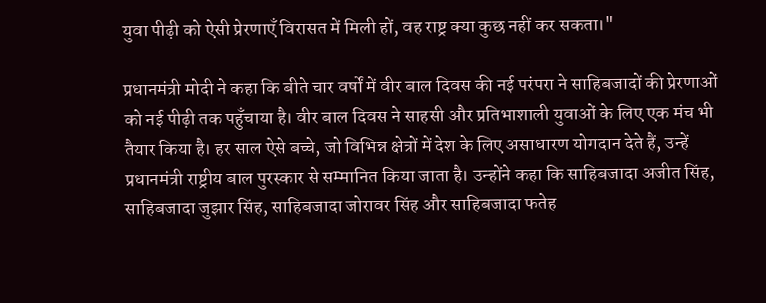युवा पीढ़ी को ऐसी प्रेरणाएँ विरासत में मिली हों, वह राष्ट्र क्या कुछ नहीं कर सकता।"

प्रधानमंत्री मोदी ने कहा कि बीते चार वर्षों में वीर बाल दिवस की नई परंपरा ने साहिबजादों की प्रेरणाओं को नई पीढ़ी तक पहुँचाया है। वीर बाल दिवस ने साहसी और प्रतिभाशाली युवाओं के लिए एक मंच भी तैयार किया है। हर साल ऐसे बच्चे, जो विभिन्न क्षेत्रों में देश के लिए असाधारण योगदान देते हैं, उन्हें प्रधानमंत्री राष्ट्रीय बाल पुरस्कार से सम्मानित किया जाता है। उन्होंने कहा कि साहिबजादा अजीत सिंह, साहिबजादा जुझार सिंह, साहिबजादा जोरावर सिंह और साहिबजादा फतेह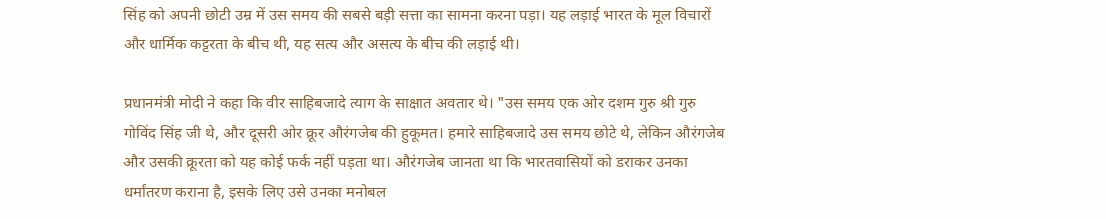सिंह को अपनी छोटी उम्र में उस समय की सबसे बड़ी सत्ता का सामना करना पड़ा। यह लड़ाई भारत के मूल विचारों और धार्मिक कट्टरता के बीच थी, यह सत्य और असत्य के बीच की लड़ाई थी।

प्रधानमंत्री मोदी ने कहा कि वीर साहिबजादे त्याग के साक्षात अवतार थे। "उस समय एक ओर दशम गुरु श्री गुरु गोविंद सिंह जी थे, और दूसरी ओर क्रूर औरंगजेब की हुकूमत। हमारे साहिबजादे उस समय छोटे थे, लेकिन औरंगजेब और उसकी क्रूरता को यह कोई फर्क नहीं पड़ता था। औरंगजेब जानता था कि भारतवासियों को डराकर उनका धर्मांतरण कराना है, इसके लिए उसे उनका मनोबल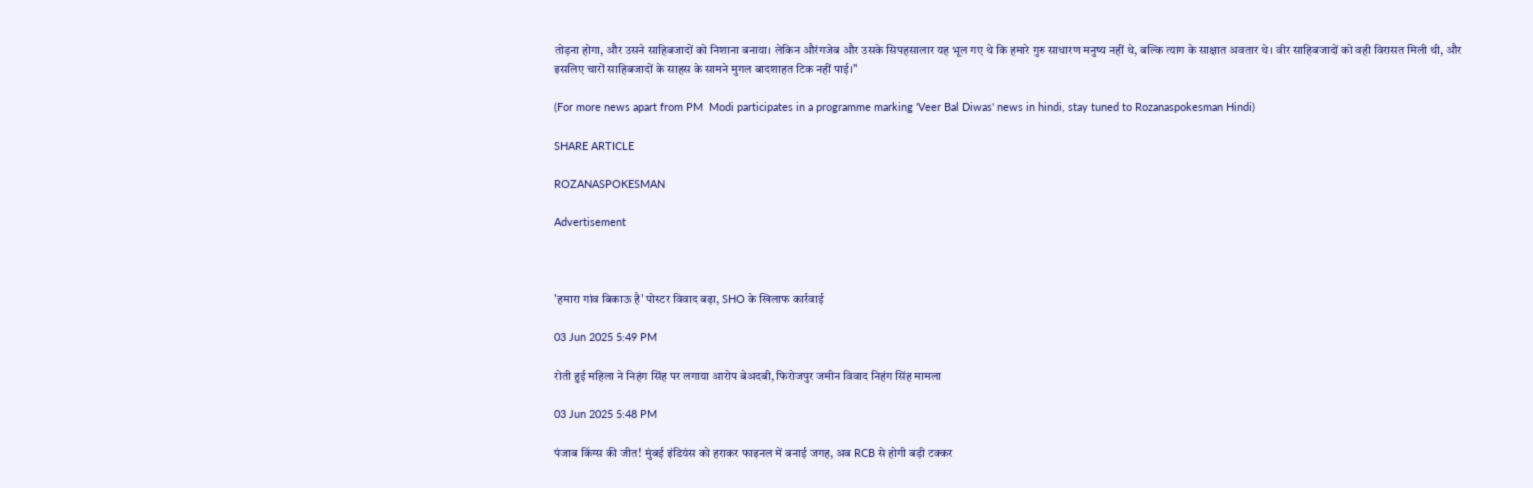तोड़ना होगा, और उसने साहिबजादों को निशाना बनाया। लेकिन औरंगजेब और उसके सिपहसालार यह भूल गए थे कि हमारे गुरु साधारण मनुष्य नहीं थे, बल्कि त्याग के साक्षात अवतार थे। वीर साहिबजादों को वही विरासत मिली थी, और इसलिए चारों साहिबजादों के साहस के सामने मुगल बादशाहत टिक नहीं पाई।"

(For more news apart from PM  Modi participates in a programme marking 'Veer Bal Diwas' news in hindi, stay tuned to Rozanaspokesman Hindi)

SHARE ARTICLE

ROZANASPOKESMAN

Advertisement



'हमारा गांव बिकाऊ है' पोस्टर विवाद बढ़ा, SHO के खिलाफ कार्रवाई

03 Jun 2025 5:49 PM

रोती हुई महिला ने निहंग सिंह पर लगाया आरोप बेअदबी, फिरोजपुर जमीन विवाद निहंग सिंह मामला

03 Jun 2025 5:48 PM

पंजाब किंग्स की जीत! मुंबई इंडियंस को हराकर फाइनल में बनाई जगह, अब RCB से होगी बड़ी टक्कर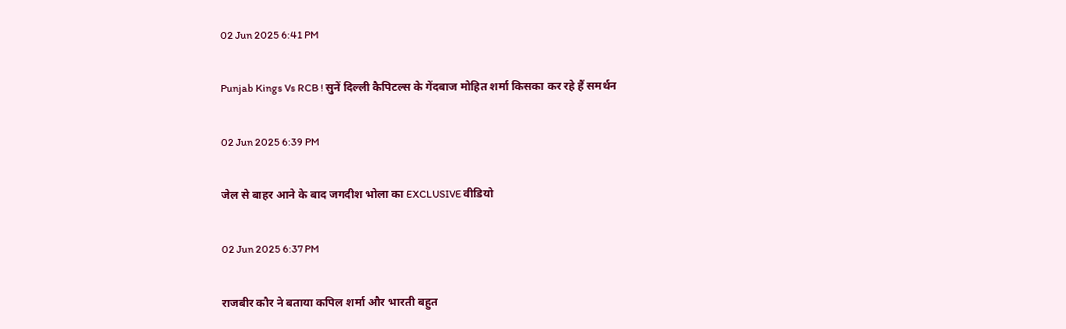02 Jun 2025 6:41 PM

Punjab Kings Vs RCB ! सुनें दिल्ली कैपिटल्स के गेंदबाज मोहित शर्मा किसका कर रहे हैं समर्थन

02 Jun 2025 6:39 PM

जेल से बाहर आने के बाद जगदीश भोला का EXCLUSIVE वीडियो

02 Jun 2025 6:37 PM

राजबीर कौर ने बताया कपिल शर्मा और भारती बहुत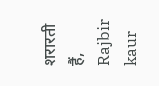शरारती हैं, Rajbir kaur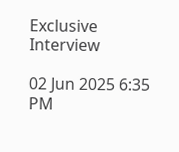Exclusive Interview

02 Jun 2025 6:35 PM